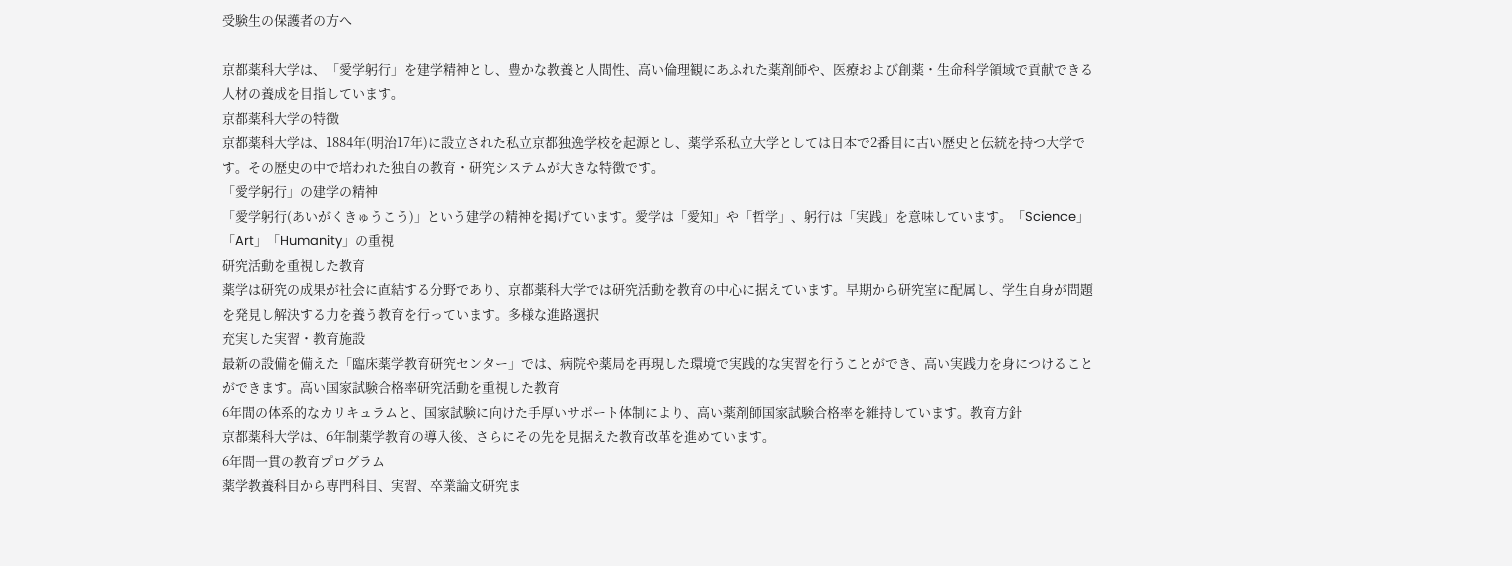受験生の保護者の方へ

京都薬科大学は、「愛学躬行」を建学精神とし、豊かな教養と人間性、高い倫理観にあふれた薬剤師や、医療および創薬・生命科学領域で貢献できる人材の養成を目指しています。
京都薬科大学の特徴
京都薬科大学は、1884年(明治17年)に設立された私立京都独逸学校を起源とし、薬学系私立大学としては日本で2番目に古い歴史と伝統を持つ大学です。その歴史の中で培われた独自の教育・研究システムが大きな特徴です。
「愛学躬行」の建学の精神
「愛学躬行(あいがくきゅうこう)」という建学の精神を掲げています。愛学は「愛知」や「哲学」、躬行は「実践」を意味しています。「Science」「Art」「Humanity」の重視
研究活動を重視した教育
薬学は研究の成果が社会に直結する分野であり、京都薬科大学では研究活動を教育の中心に据えています。早期から研究室に配属し、学生自身が問題を発見し解決する力を養う教育を行っています。多様な進路選択
充実した実習・教育施設
最新の設備を備えた「臨床薬学教育研究センター」では、病院や薬局を再現した環境で実践的な実習を行うことができ、高い実践力を身につけることができます。高い国家試験合格率研究活動を重視した教育
6年間の体系的なカリキュラムと、国家試験に向けた手厚いサポート体制により、高い薬剤師国家試験合格率を維持しています。教育方針
京都薬科大学は、6年制薬学教育の導入後、さらにその先を見据えた教育改革を進めています。
6年間一貫の教育プログラム
薬学教養科目から専門科目、実習、卒業論文研究ま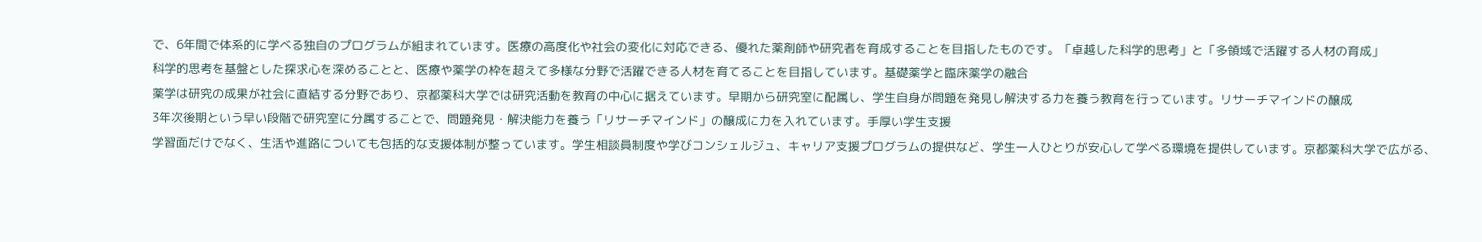で、6年間で体系的に学べる独自のプログラムが組まれています。医療の高度化や社会の変化に対応できる、優れた薬剤師や研究者を育成することを目指したものです。「卓越した科学的思考」と「多領域で活躍する人材の育成」
科学的思考を基盤とした探求心を深めることと、医療や薬学の枠を超えて多様な分野で活躍できる人材を育てることを目指しています。基礎薬学と臨床薬学の融合
薬学は研究の成果が社会に直結する分野であり、京都薬科大学では研究活動を教育の中心に据えています。早期から研究室に配属し、学生自身が問題を発見し解決する力を養う教育を行っています。リサーチマインドの醸成
3年次後期という早い段階で研究室に分属することで、問題発見・解決能力を養う「リサーチマインド」の醸成に力を入れています。手厚い学生支援
学習面だけでなく、生活や進路についても包括的な支援体制が整っています。学生相談員制度や学びコンシェルジュ、キャリア支援プログラムの提供など、学生一人ひとりが安心して学べる環境を提供しています。京都薬科大学で広がる、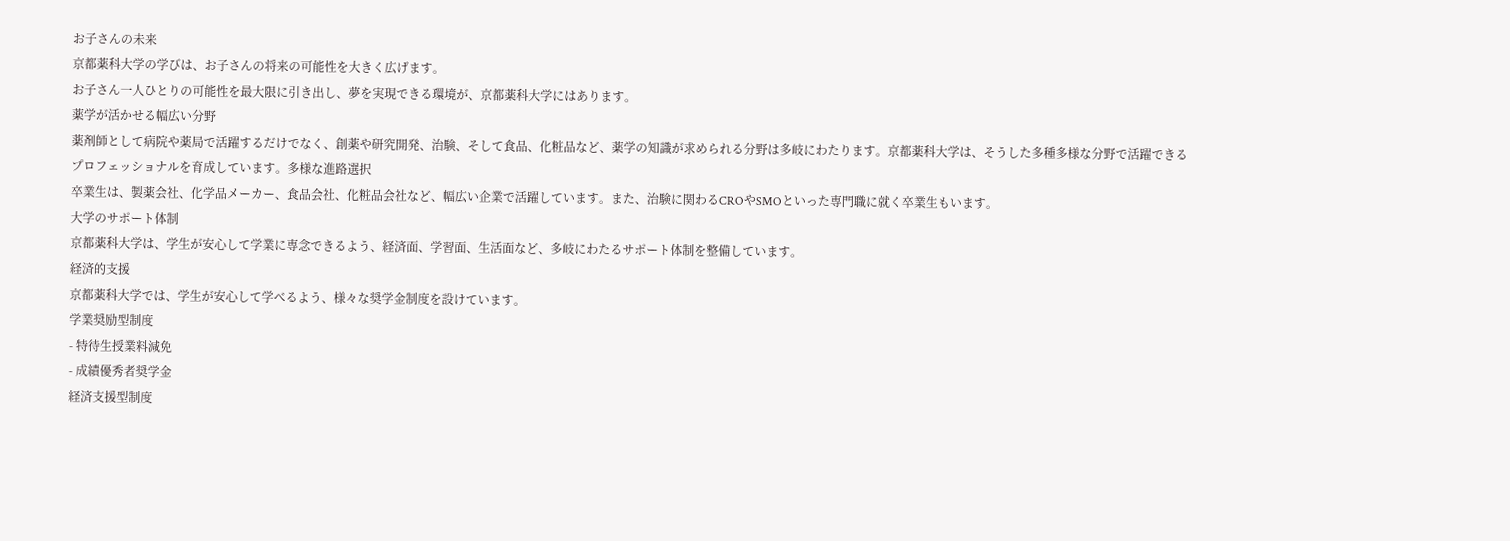お子さんの未来
京都薬科大学の学びは、お子さんの将来の可能性を大きく広げます。
お子さん一人ひとりの可能性を最大限に引き出し、夢を実現できる環境が、京都薬科大学にはあります。
薬学が活かせる幅広い分野
薬剤師として病院や薬局で活躍するだけでなく、創薬や研究開発、治験、そして食品、化粧品など、薬学の知識が求められる分野は多岐にわたります。京都薬科大学は、そうした多種多様な分野で活躍できるプロフェッショナルを育成しています。多様な進路選択
卒業生は、製薬会社、化学品メーカー、食品会社、化粧品会社など、幅広い企業で活躍しています。また、治験に関わるCROやSMOといった専門職に就く卒業生もいます。
大学のサポート体制
京都薬科大学は、学生が安心して学業に専念できるよう、経済面、学習面、生活面など、多岐にわたるサポート体制を整備しています。
経済的支援
京都薬科大学では、学生が安心して学べるよう、様々な奨学金制度を設けています。
学業奨励型制度
- 特待生授業料減免
- 成績優秀者奨学金
経済支援型制度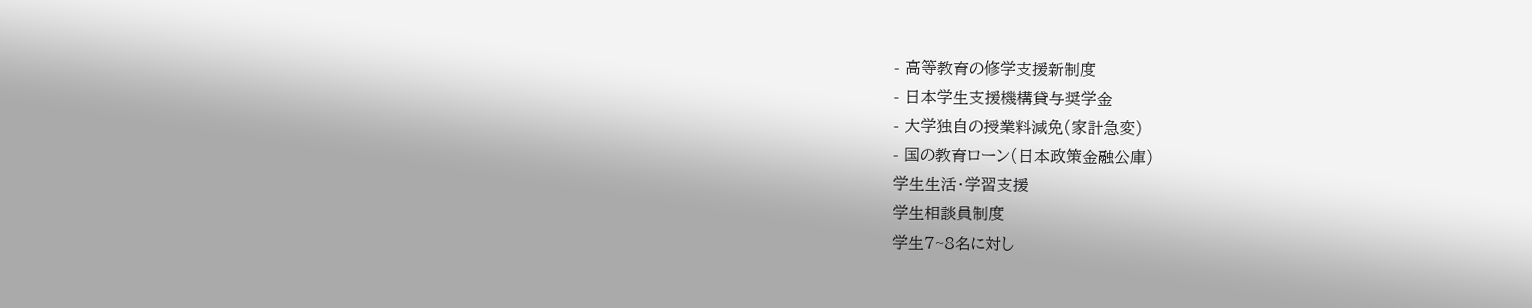- 高等教育の修学支援新制度
- 日本学生支援機構貸与奨学金
- 大学独自の授業料減免(家計急変)
- 国の教育ローン(日本政策金融公庫)
学生生活・学習支援
学生相談員制度
学生7~8名に対し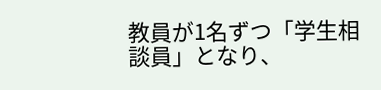教員が1名ずつ「学生相談員」となり、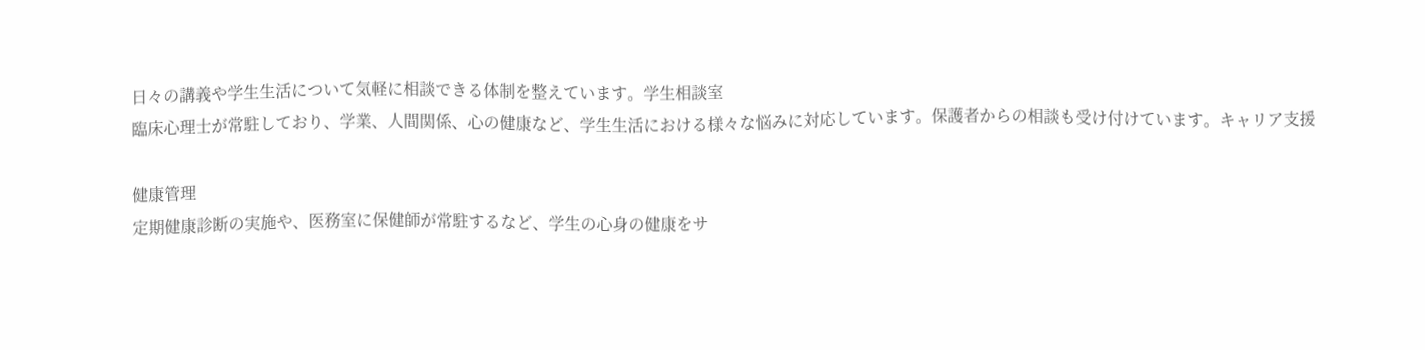日々の講義や学生生活について気軽に相談できる体制を整えています。学生相談室
臨床心理士が常駐しており、学業、人間関係、心の健康など、学生生活における様々な悩みに対応しています。保護者からの相談も受け付けています。キャリア支援

健康管理
定期健康診断の実施や、医務室に保健師が常駐するなど、学生の心身の健康をサ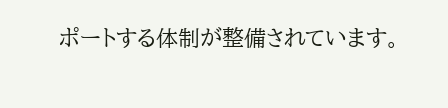ポートする体制が整備されています。